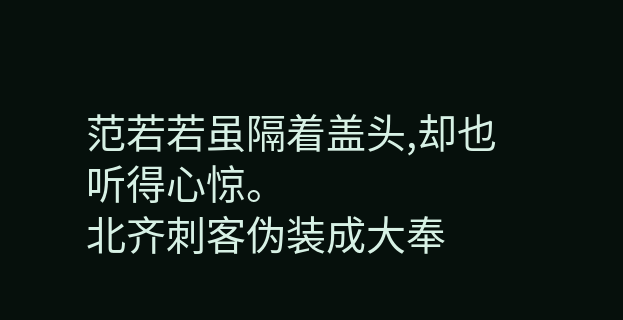范若若虽隔着盖头,却也听得心惊。
北齐刺客伪装成大奉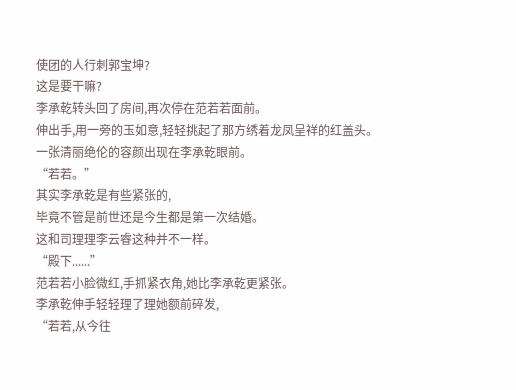使团的人行刺郭宝坤?
这是要干嘛?
李承乾转头回了房间,再次停在范若若面前。
伸出手,用一旁的玉如意,轻轻挑起了那方绣着龙凤呈祥的红盖头。
一张清丽绝伦的容颜出现在李承乾眼前。
“若若。”
其实李承乾是有些紧张的,
毕竟不管是前世还是今生都是第一次结婚。
这和司理理李云睿这种并不一样。
“殿下......”
范若若小脸微红,手抓紧衣角,她比李承乾更紧张。
李承乾伸手轻轻理了理她额前碎发,
“若若,从今往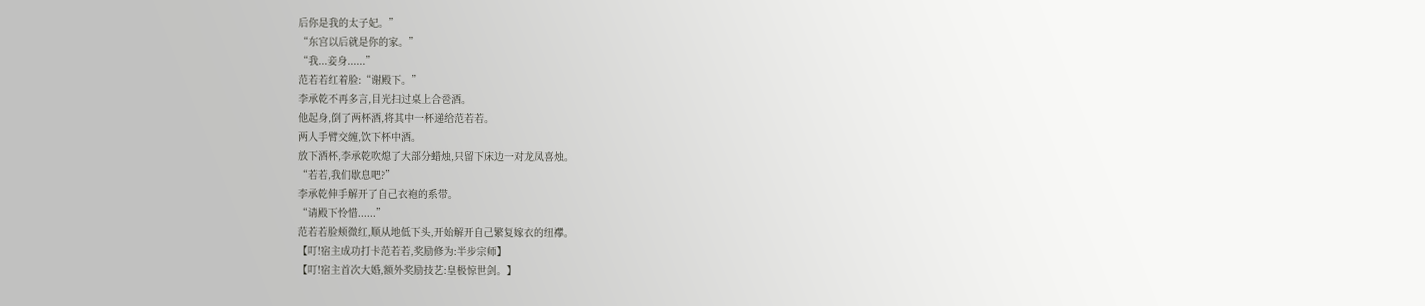后你是我的太子妃。”
“东宫以后就是你的家。”
“我...妾身......”
范若若红着脸:“谢殿下。”
李承乾不再多言,目光扫过桌上合卺酒。
他起身,倒了两杯酒,将其中一杯递给范若若。
两人手臂交缠,饮下杯中酒。
放下酒杯,李承乾吹熄了大部分蜡烛,只留下床边一对龙凤喜烛。
“若若,我们歇息吧?”
李承乾伸手解开了自己衣袍的系带。
“请殿下怜惜......”
范若若脸颊微红,顺从地低下头,开始解开自己繁复嫁衣的纽襻。
【叮!宿主成功打卡范若若,奖励修为:半步宗师】
【叮!宿主首次大婚,额外奖励技艺:皇极惊世剑。】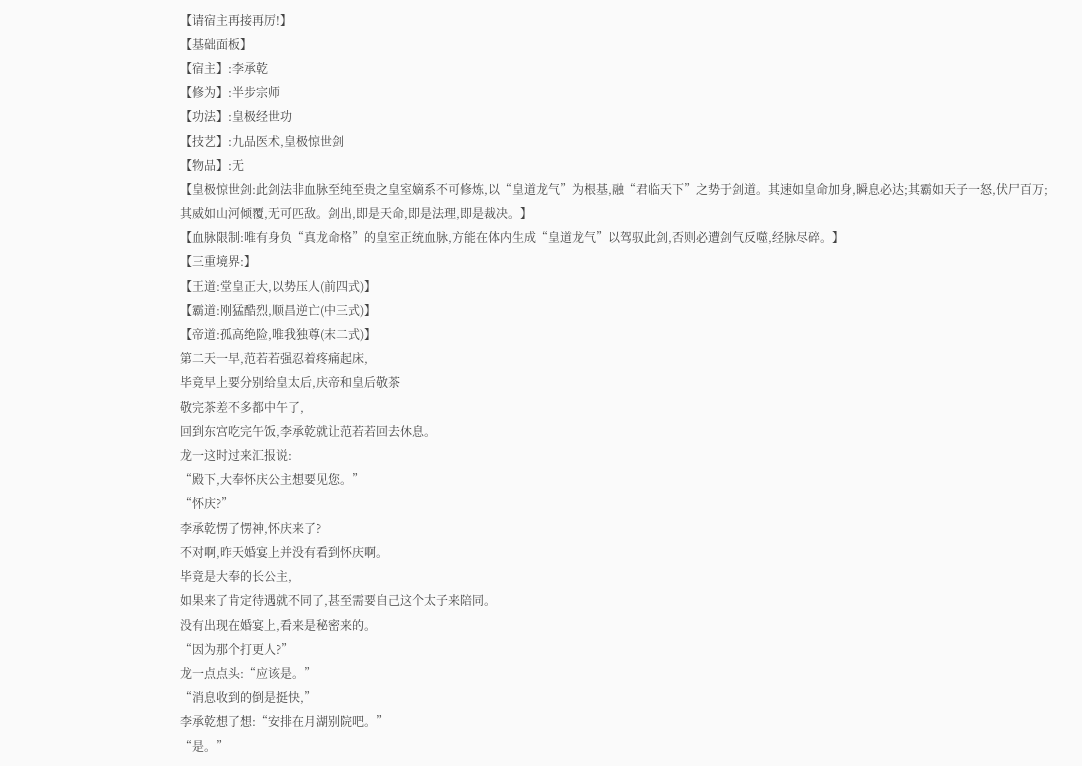【请宿主再接再厉!】
【基础面板】
【宿主】:李承乾
【修为】:半步宗师
【功法】:皇极经世功
【技艺】:九品医术,皇极惊世剑
【物品】:无
【皇极惊世剑:此剑法非血脉至纯至贵之皇室嫡系不可修炼,以“皇道龙气”为根基,融“君临天下”之势于剑道。其速如皇命加身,瞬息必达;其霸如天子一怒,伏尸百万;其威如山河倾覆,无可匹敌。剑出,即是天命,即是法理,即是裁决。】
【血脉限制:唯有身负“真龙命格”的皇室正统血脉,方能在体内生成“皇道龙气”以驾驭此剑,否则必遭剑气反噬,经脉尽碎。】
【三重境界:】
【王道:堂皇正大,以势压人(前四式)】
【霸道:刚猛酷烈,顺昌逆亡(中三式)】
【帝道:孤高绝险,唯我独尊(末二式)】
第二天一早,范若若强忍着疼痛起床,
毕竟早上要分别给皇太后,庆帝和皇后敬茶
敬完茶差不多都中午了,
回到东宫吃完午饭,李承乾就让范若若回去休息。
龙一这时过来汇报说:
“殿下,大奉怀庆公主想要见您。”
“怀庆?”
李承乾愣了愣神,怀庆来了?
不对啊,昨天婚宴上并没有看到怀庆啊。
毕竟是大奉的长公主,
如果来了肯定待遇就不同了,甚至需要自己这个太子来陪同。
没有出现在婚宴上,看来是秘密来的。
“因为那个打更人?”
龙一点点头:“应该是。”
“消息收到的倒是挺快,”
李承乾想了想:“安排在月湖别院吧。”
“是。”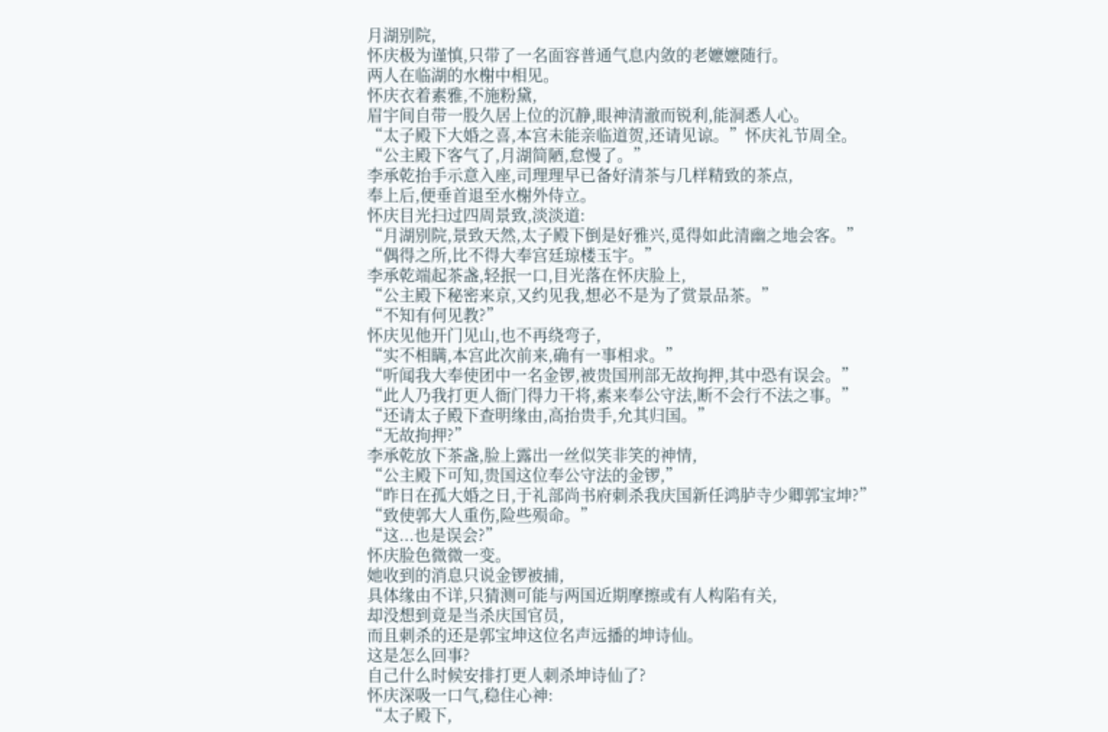月湖别院,
怀庆极为谨慎,只带了一名面容普通气息内敛的老嬷嬷随行。
两人在临湖的水榭中相见。
怀庆衣着素雅,不施粉黛,
眉宇间自带一股久居上位的沉静,眼神清澈而锐利,能洞悉人心。
“太子殿下大婚之喜,本宫未能亲临道贺,还请见谅。”怀庆礼节周全。
“公主殿下客气了,月湖简陋,怠慢了。”
李承乾抬手示意入座,司理理早已备好清茶与几样精致的茶点,
奉上后,便垂首退至水榭外侍立。
怀庆目光扫过四周景致,淡淡道:
“月湖别院,景致天然,太子殿下倒是好雅兴,觅得如此清幽之地会客。”
“偶得之所,比不得大奉宫廷琼楼玉宇。”
李承乾端起茶盏,轻抿一口,目光落在怀庆脸上,
“公主殿下秘密来京,又约见我,想必不是为了赏景品茶。”
“不知有何见教?”
怀庆见他开门见山,也不再绕弯子,
“实不相瞒,本宫此次前来,确有一事相求。”
“听闻我大奉使团中一名金锣,被贵国刑部无故拘押,其中恐有误会。”
“此人乃我打更人衙门得力干将,素来奉公守法,断不会行不法之事。”
“还请太子殿下查明缘由,高抬贵手,允其归国。”
“无故拘押?”
李承乾放下茶盏,脸上露出一丝似笑非笑的神情,
“公主殿下可知,贵国这位奉公守法的金锣,”
“昨日在孤大婚之日,于礼部尚书府刺杀我庆国新任鸿胪寺少卿郭宝坤?”
“致使郭大人重伤,险些殒命。”
“这...也是误会?”
怀庆脸色微微一变。
她收到的消息只说金锣被捕,
具体缘由不详,只猜测可能与两国近期摩擦或有人构陷有关,
却没想到竟是当杀庆国官员,
而且刺杀的还是郭宝坤这位名声远播的坤诗仙。
这是怎么回事?
自己什么时候安排打更人刺杀坤诗仙了?
怀庆深吸一口气,稳住心神:
“太子殿下,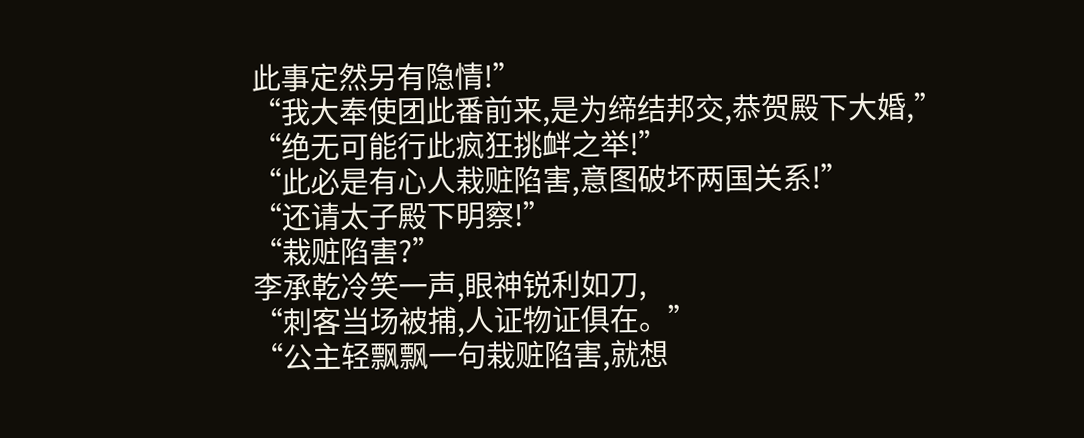此事定然另有隐情!”
“我大奉使团此番前来,是为缔结邦交,恭贺殿下大婚,”
“绝无可能行此疯狂挑衅之举!”
“此必是有心人栽赃陷害,意图破坏两国关系!”
“还请太子殿下明察!”
“栽赃陷害?”
李承乾冷笑一声,眼神锐利如刀,
“刺客当场被捕,人证物证俱在。”
“公主轻飘飘一句栽赃陷害,就想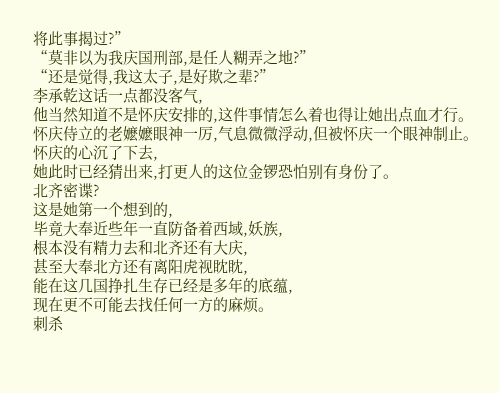将此事揭过?”
“莫非以为我庆国刑部,是任人糊弄之地?”
“还是觉得,我这太子,是好欺之辈?”
李承乾这话一点都没客气,
他当然知道不是怀庆安排的,这件事情怎么着也得让她出点血才行。
怀庆侍立的老嬷嬷眼神一厉,气息微微浮动,但被怀庆一个眼神制止。
怀庆的心沉了下去,
她此时已经猜出来,打更人的这位金锣恐怕别有身份了。
北齐密谍?
这是她第一个想到的,
毕竟大奉近些年一直防备着西域,妖族,
根本没有精力去和北齐还有大庆,
甚至大奉北方还有离阳虎视眈眈,
能在这几国挣扎生存已经是多年的底蕴,
现在更不可能去找任何一方的麻烦。
刺杀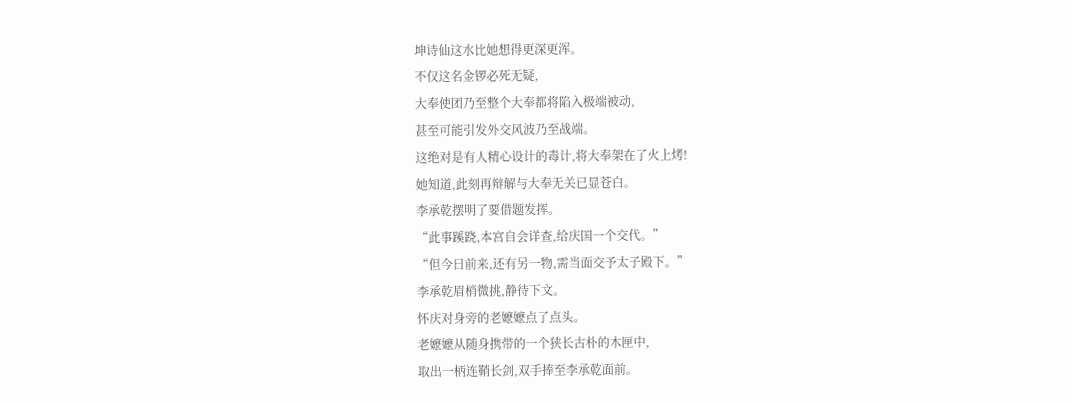坤诗仙这水比她想得更深更浑。
不仅这名金锣必死无疑,
大奉使团乃至整个大奉都将陷入极端被动,
甚至可能引发外交风波乃至战端。
这绝对是有人精心设计的毒计,将大奉架在了火上烤!
她知道,此刻再辩解与大奉无关已显苍白。
李承乾摆明了要借题发挥。
“此事蹊跷,本宫自会详查,给庆国一个交代。”
“但今日前来,还有另一物,需当面交予太子殿下。”
李承乾眉梢微挑,静待下文。
怀庆对身旁的老嬷嬷点了点头。
老嬷嬷从随身携带的一个狭长古朴的木匣中,
取出一柄连鞘长剑,双手捧至李承乾面前。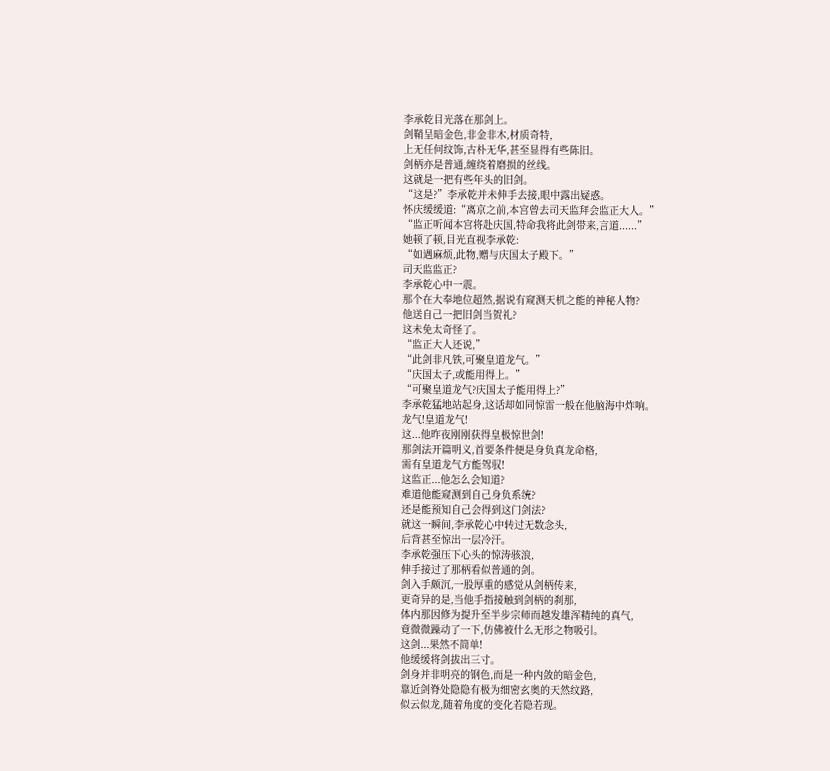李承乾目光落在那剑上。
剑鞘呈暗金色,非金非木,材质奇特,
上无任何纹饰,古朴无华,甚至显得有些陈旧。
剑柄亦是普通,缠绕着磨损的丝线。
这就是一把有些年头的旧剑。
“这是?”李承乾并未伸手去接,眼中露出疑惑。
怀庆缓缓道:“离京之前,本宫曾去司天监拜会监正大人。”
“监正听闻本宫将赴庆国,特命我将此剑带来,言道......”
她顿了顿,目光直视李承乾:
“如遇麻烦,此物,赠与庆国太子殿下。”
司天监监正?
李承乾心中一震。
那个在大奉地位超然,据说有窥测天机之能的神秘人物?
他送自己一把旧剑当贺礼?
这未免太奇怪了。
“监正大人还说,”
“此剑非凡铁,可聚皇道龙气。”
“庆国太子,或能用得上。”
“可聚皇道龙气?庆国太子能用得上?”
李承乾猛地站起身,这话却如同惊雷一般在他脑海中炸响。
龙气!皇道龙气!
这...他昨夜刚刚获得皇极惊世剑!
那剑法开篇明义,首要条件便是身负真龙命格,
需有皇道龙气方能驾驭!
这监正...他怎么会知道?
难道他能窥测到自己身负系统?
还是能预知自己会得到这门剑法?
就这一瞬间,李承乾心中转过无数念头,
后背甚至惊出一层冷汗。
李承乾强压下心头的惊涛骇浪,
伸手接过了那柄看似普通的剑。
剑入手颇沉,一股厚重的感觉从剑柄传来,
更奇异的是,当他手指接触到剑柄的刹那,
体内那因修为提升至半步宗师而越发雄浑精纯的真气,
竟微微躁动了一下,仿佛被什么无形之物吸引。
这剑...果然不简单!
他缓缓将剑拔出三寸。
剑身并非明亮的钢色,而是一种内敛的暗金色,
靠近剑脊处隐隐有极为细密玄奥的天然纹路,
似云似龙,随着角度的变化若隐若现。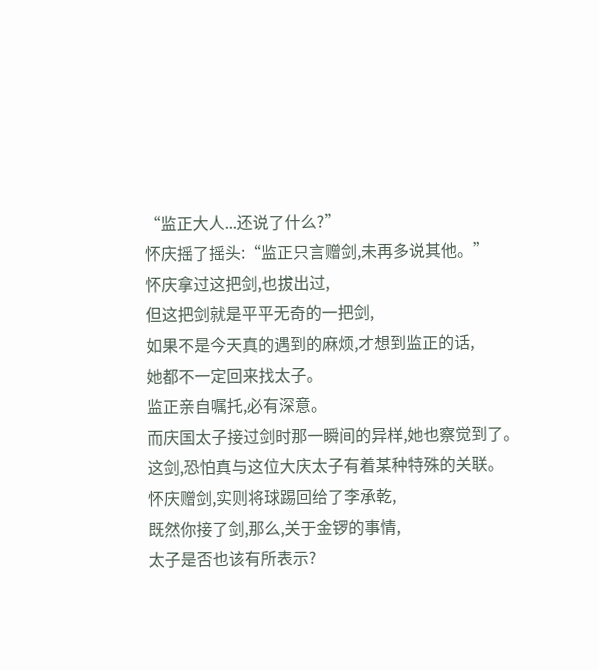“监正大人...还说了什么?”
怀庆摇了摇头:“监正只言赠剑,未再多说其他。”
怀庆拿过这把剑,也拔出过,
但这把剑就是平平无奇的一把剑,
如果不是今天真的遇到的麻烦,才想到监正的话,
她都不一定回来找太子。
监正亲自嘱托,必有深意。
而庆国太子接过剑时那一瞬间的异样,她也察觉到了。
这剑,恐怕真与这位大庆太子有着某种特殊的关联。
怀庆赠剑,实则将球踢回给了李承乾,
既然你接了剑,那么,关于金锣的事情,
太子是否也该有所表示?